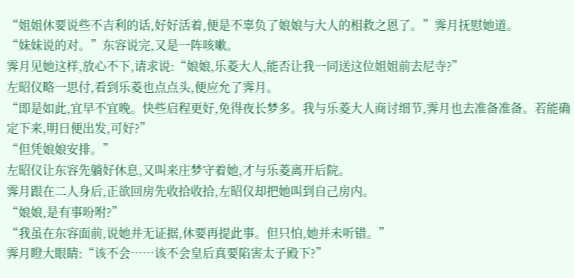“姐姐休要说些不吉利的话,好好活着,便是不辜负了娘娘与大人的相救之恩了。”霁月抚慰她道。
“妹妹说的对。”东容说完,又是一阵咳嗽。
霁月见她这样,放心不下,请求说:“娘娘,乐菱大人,能否让我一同送这位姐姐前去尼寺?”
左昭仪略一思付,看到乐菱也点点头,便应允了霁月。
“即是如此,宜早不宜晚。快些启程更好,免得夜长梦多。我与乐菱大人商讨细节,霁月也去准备准备。若能确定下来,明日便出发,可好?”
“但凭娘娘安排。”
左昭仪让东容先躺好休息,又叫来庄梦守着她,才与乐菱离开后院。
霁月跟在二人身后,正欲回房先收拾收拾,左昭仪却把她叫到自己房内。
“娘娘,是有事吩咐?”
“我虽在东容面前,说她并无证据,休要再提此事。但只怕,她并未听错。”
霁月瞪大眼睛:“该不会……该不会皇后真要陷害太子殿下?”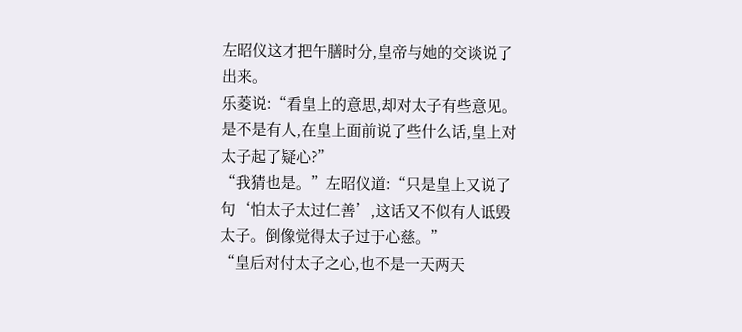左昭仪这才把午膳时分,皇帝与她的交谈说了出来。
乐菱说:“看皇上的意思,却对太子有些意见。是不是有人,在皇上面前说了些什么话,皇上对太子起了疑心?”
“我猜也是。”左昭仪道:“只是皇上又说了句‘怕太子太过仁善’,这话又不似有人诋毁太子。倒像觉得太子过于心慈。”
“皇后对付太子之心,也不是一天两天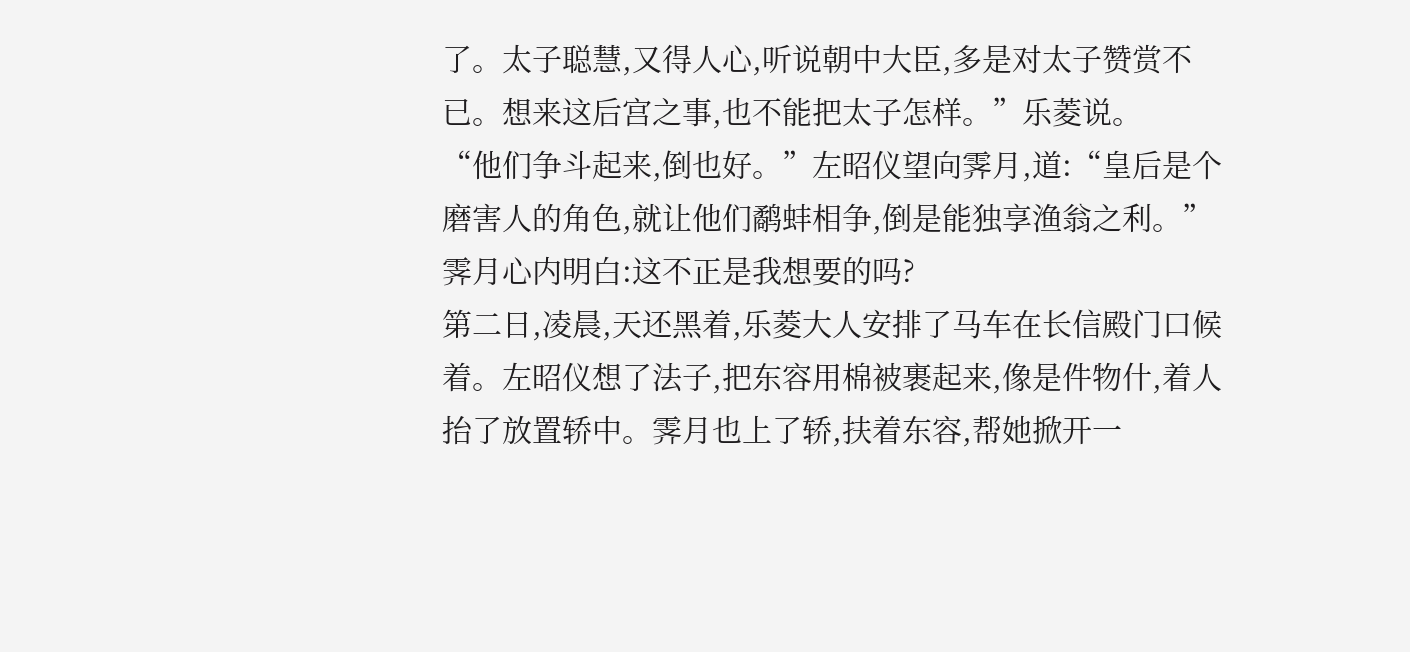了。太子聪慧,又得人心,听说朝中大臣,多是对太子赞赏不已。想来这后宫之事,也不能把太子怎样。”乐菱说。
“他们争斗起来,倒也好。”左昭仪望向霁月,道:“皇后是个磨害人的角色,就让他们鹬蚌相争,倒是能独享渔翁之利。”
霁月心内明白:这不正是我想要的吗?
第二日,凌晨,天还黑着,乐菱大人安排了马车在长信殿门口候着。左昭仪想了法子,把东容用棉被裹起来,像是件物什,着人抬了放置轿中。霁月也上了轿,扶着东容,帮她掀开一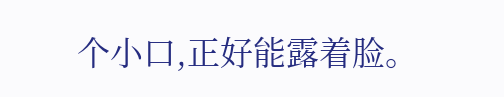个小口,正好能露着脸。